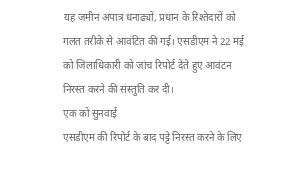यह जमीन अपात्र धनाढ्यों, प्रधान के रिश्तेदारों को गलत तरीके से आवंटित की गई। एसडीएम ने 22 मई को जिलाधिकारी को जांच रिपोर्ट देते हुए आवंटन निरस्त करने की संस्तुति कर दी।
एक को सुनवाई
एसडीएम की रिपोर्ट के बाद पट्टे निरस्त करने के लिए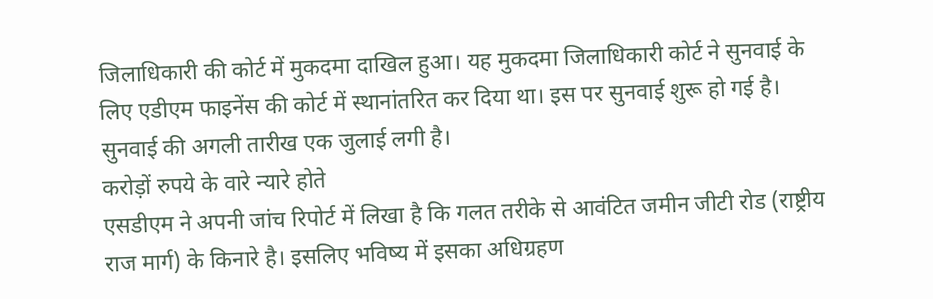जिलाधिकारी की कोर्ट में मुकदमा दाखिल हुआ। यह मुकदमा जिलाधिकारी कोर्ट ने सुनवाई के लिए एडीएम फाइनेंस की कोर्ट में स्थानांतरित कर दिया था। इस पर सुनवाई शुरू हो गई है। सुनवाई की अगली तारीख एक जुलाई लगी है।
करोड़ों रुपये के वारे न्यारे होते
एसडीएम ने अपनी जांच रिपोर्ट में लिखा है कि गलत तरीके से आवंटित जमीन जीटी रोड (राष्ट्रीय राज मार्ग) के किनारे है। इसलिए भविष्य में इसका अधिग्रहण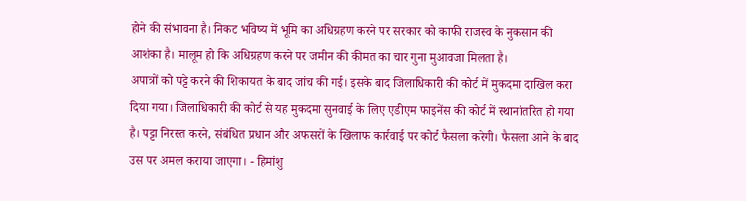होने की संभावना है। निकट भविष्य में भूमि का अधिग्रहण करने पर सरकार को काफी राजस्व के नुकसान की आशंका है। मालूम हो कि अधिग्रहण करने पर जमीन की कीमत का चार गुना मुआवजा मिलता है।
अपात्रों को पट्टे करने की शिकायत के बाद जांच की गई। इसके बाद जिलाधिकारी की कोर्ट में मुकदमा दाखिल करा दिया गया। जिलाधिकारी की कोर्ट से यह मुकदमा सुनवाई के लिए एडीएम फाइनेंस की कोर्ट में स्थानांतरित हो गया है। पट्टा निरस्त करने, संबंधित प्रधान और अफसरों के खिलाफ कार्रवाई पर कोर्ट फैसला करेगी। फैसला आने के बाद उस पर अमल कराया जाएगा। - हिमांशु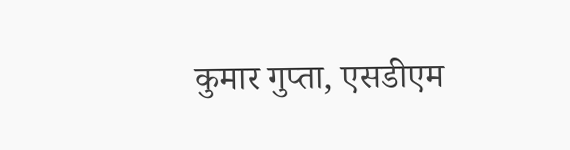कुमार गुप्ता, एसडीएम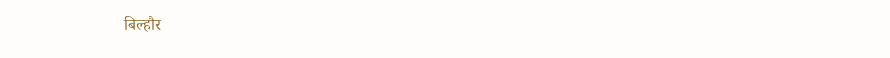बिल्हौर